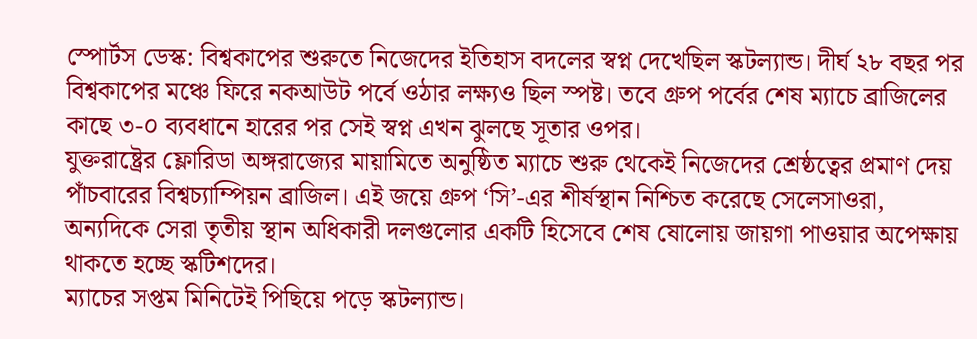স্পোর্টস ডেস্ক: বিশ্বকাপের শুরুতে নিজেদের ইতিহাস বদলের স্বপ্ন দেখেছিল স্কটল্যান্ড। দীর্ঘ ২৮ বছর পর বিশ্বকাপের মঞ্চে ফিরে নকআউট পর্বে ওঠার লক্ষ্যও ছিল স্পষ্ট। তবে গ্রুপ পর্বের শেষ ম্যাচে ব্রাজিলের কাছে ৩-০ ব্যবধানে হারের পর সেই স্বপ্ন এখন ঝুলছে সূতার ওপর।
যুক্তরাষ্ট্রের ফ্লোরিডা অঙ্গরাজ্যের মায়ামিতে অনুষ্ঠিত ম্যাচে শুরু থেকেই নিজেদের শ্রেষ্ঠত্বের প্রমাণ দেয় পাঁচবারের বিশ্বচ্যাম্পিয়ন ব্রাজিল। এই জয়ে গ্রুপ ‘সি’-এর শীর্ষস্থান নিশ্চিত করেছে সেলেসাওরা, অন্যদিকে সেরা তৃতীয় স্থান অধিকারী দলগুলোর একটি হিসেবে শেষ ষোলোয় জায়গা পাওয়ার অপেক্ষায় থাকতে হচ্ছে স্কটিশদের।
ম্যাচের সপ্তম মিনিটেই পিছিয়ে পড়ে স্কটল্যান্ড।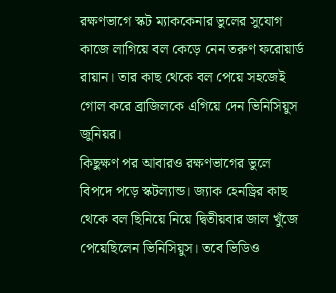রক্ষণভাগে স্কট ম্যাককেনার ভুলের সুযোগ কাজে লাগিয়ে বল কেড়ে নেন তরুণ ফরোয়ার্ড রায়ান। তার কাছ থেকে বল পেয়ে সহজেই গোল করে ব্রাজিলকে এগিয়ে দেন ভিনিসিয়ুস জুনিয়র।
কিছুক্ষণ পর আবারও রক্ষণভাগের ভুলে বিপদে পড়ে স্কটল্যান্ড। জ্যাক হেনড্রির কাছ থেকে বল ছিনিয়ে নিয়ে দ্বিতীয়বার জাল খুঁজে পেয়েছিলেন ভিনিসিয়ুস। তবে ভিডিও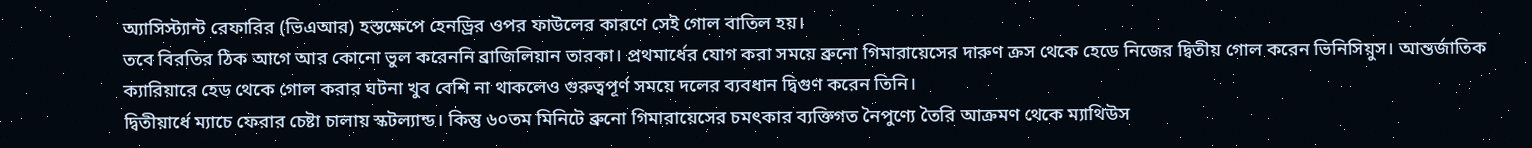অ্যাসিস্ট্যান্ট রেফারির (ভিএআর) হস্তক্ষেপে হেনড্রির ওপর ফাউলের কারণে সেই গোল বাতিল হয়।
তবে বিরতির ঠিক আগে আর কোনো ভুল করেননি ব্রাজিলিয়ান তারকা। প্রথমার্ধের যোগ করা সময়ে ব্রুনো গিমারায়েসের দারুণ ক্রস থেকে হেডে নিজের দ্বিতীয় গোল করেন ভিনিসিয়ুস। আন্তর্জাতিক ক্যারিয়ারে হেড থেকে গোল করার ঘটনা খুব বেশি না থাকলেও গুরুত্বপূর্ণ সময়ে দলের ব্যবধান দ্বিগুণ করেন তিনি।
দ্বিতীয়ার্ধে ম্যাচে ফেরার চেষ্টা চালায় স্কটল্যান্ড। কিন্তু ৬০তম মিনিটে ব্রুনো গিমারায়েসের চমৎকার ব্যক্তিগত নৈপুণ্যে তৈরি আক্রমণ থেকে ম্যাথিউস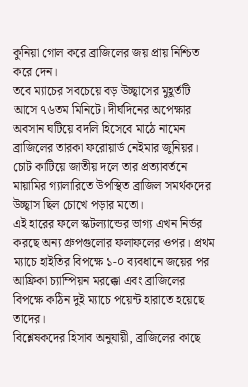কুনিয়া গোল করে ব্রাজিলের জয় প্রায় নিশ্চিত করে দেন।
তবে ম্যাচের সবচেয়ে বড় উচ্ছ্বাসের মুহূর্তটি আসে ৭৬তম মিনিটে। দীর্ঘদিনের অপেক্ষার অবসান ঘটিয়ে বদলি হিসেবে মাঠে নামেন ব্রাজিলের তারকা ফরোয়ার্ড নেইমার জুনিয়র। চোট কাটিয়ে জাতীয় দলে তার প্রত্যাবর্তনে মায়ামির গ্যালারিতে উপস্থিত ব্রাজিল সমর্থকদের উচ্ছ্বাস ছিল চোখে পড়ার মতো।
এই হারের ফলে স্কটল্যান্ডের ভাগ্য এখন নির্ভর করছে অন্য গ্রুপগুলোর ফলাফলের ওপর। প্রথম ম্যাচে হাইতির বিপক্ষে ১-০ ব্যবধানে জয়ের পর আফ্রিকা চ্যাম্পিয়ন মরক্কো এবং ব্রাজিলের বিপক্ষে কঠিন দুই ম্যাচে পয়েন্ট হারাতে হয়েছে তাদের।
বিশ্লেষকদের হিসাব অনুযায়ী, ব্রাজিলের কাছে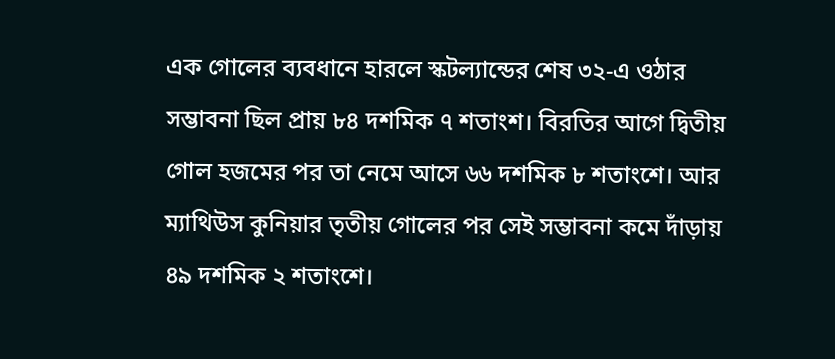এক গোলের ব্যবধানে হারলে স্কটল্যান্ডের শেষ ৩২-এ ওঠার সম্ভাবনা ছিল প্রায় ৮৪ দশমিক ৭ শতাংশ। বিরতির আগে দ্বিতীয় গোল হজমের পর তা নেমে আসে ৬৬ দশমিক ৮ শতাংশে। আর ম্যাথিউস কুনিয়ার তৃতীয় গোলের পর সেই সম্ভাবনা কমে দাঁড়ায় ৪৯ দশমিক ২ শতাংশে।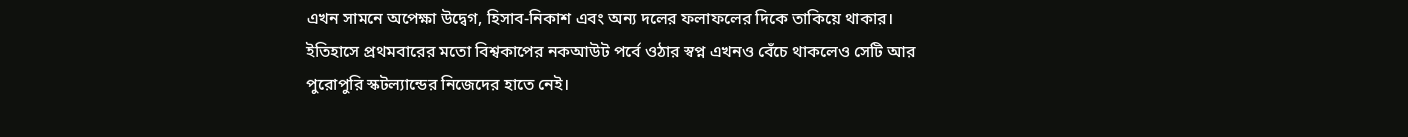এখন সামনে অপেক্ষা উদ্বেগ, হিসাব-নিকাশ এবং অন্য দলের ফলাফলের দিকে তাকিয়ে থাকার। ইতিহাসে প্রথমবারের মতো বিশ্বকাপের নকআউট পর্বে ওঠার স্বপ্ন এখনও বেঁচে থাকলেও সেটি আর পুরোপুরি স্কটল্যান্ডের নিজেদের হাতে নেই।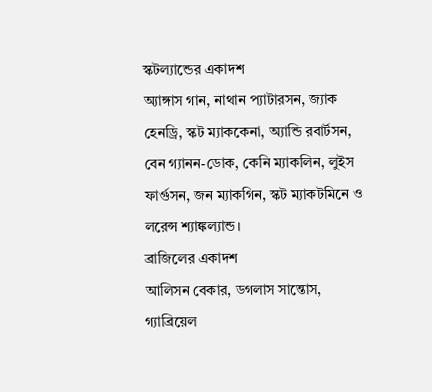স্কটল্যান্ডের একাদশ
অ্যাঙ্গাস গান, নাথান প্যাটারসন, জ্যাক হেনড্রি, স্কট ম্যাককেনা, অ্যান্ডি রবার্টসন, বেন গ্যানন-ডোক, কেনি ম্যাকলিন, লুইস ফার্গুসন, জন ম্যাকগিন, স্কট ম্যাকটমিনে ও লরেন্স শ্যাঙ্কল্যান্ড।
ব্রাজিলের একাদশ
আলিসন বেকার, ডগলাস সান্তোস, গ্যাব্রিয়েল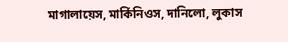মাগালায়েস, মার্কিনিওস, দানিলো, লুকাস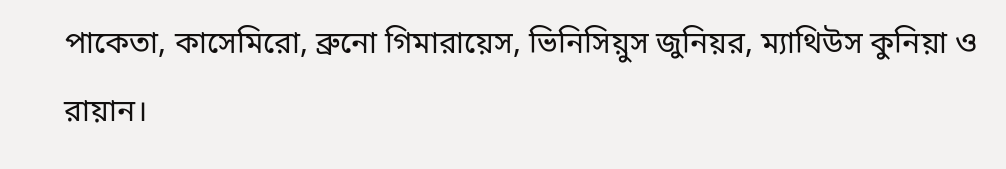পাকেতা, কাসেমিরো, ব্রুনো গিমারায়েস, ভিনিসিয়ুস জুনিয়র, ম্যাথিউস কুনিয়া ও রায়ান।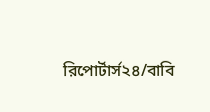রিপোর্টার্স২৪/বাবি